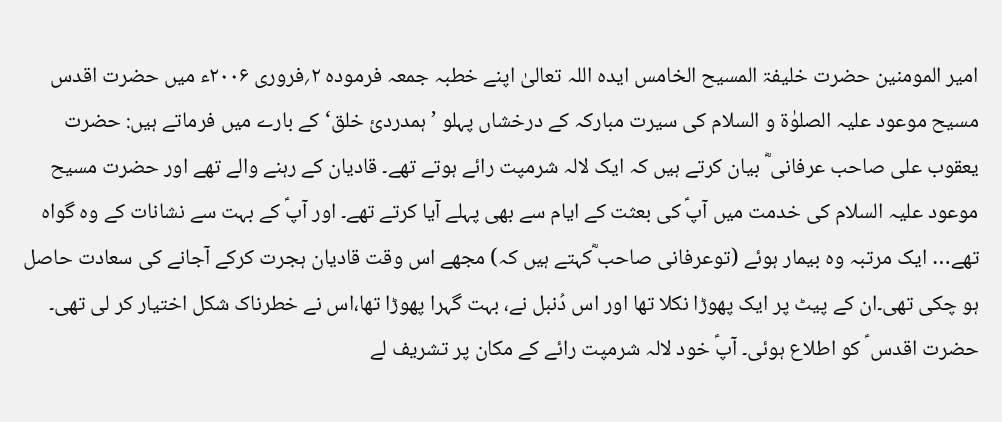امیر المومنین حضرت خلیفۃ المسیح الخامس ایدہ اللہ تعالیٰ اپنے خطبہ جمعہ فرمودہ ۲؍فروری ۲۰۰۶ء میں حضرت اقدس مسیح موعود علیہ الصلوٰۃ و السلام کی سیرت مبارکہ کے درخشاں پہلو ’ہمدردیٔ خلق‘کے بارے میں فرماتے ہیں: حضرت یعقوب علی صاحب عرفانی ؓ بیان کرتے ہیں کہ ایک لالہ شرمپت رائے ہوتے تھے۔ قادیان کے رہنے والے تھے اور حضرت مسیح موعود علیہ السلام کی خدمت میں آپؑ کی بعثت کے ایام سے بھی پہلے آیا کرتے تھے۔ اور آپؑ کے بہت سے نشانات کے وہ گواہ تھے… ایک مرتبہ وہ بیمار ہوئے (توعرفانی صاحب ؓکہتے ہیں کہ) مجھے اس وقت قادیان ہجرت کرکے آجانے کی سعادت حاصل ہو چکی تھی۔ان کے پیٹ پر ایک پھوڑا نکلا تھا اور اس دُنبل نے، بہت گہرا پھوڑا تھا،اس نے خطرناک شکل اختیار کر لی تھی۔ حضرت اقدس ؑ کو اطلاع ہوئی۔ آپؑ خود لالہ شرمپت رائے کے مکان پر تشریف لے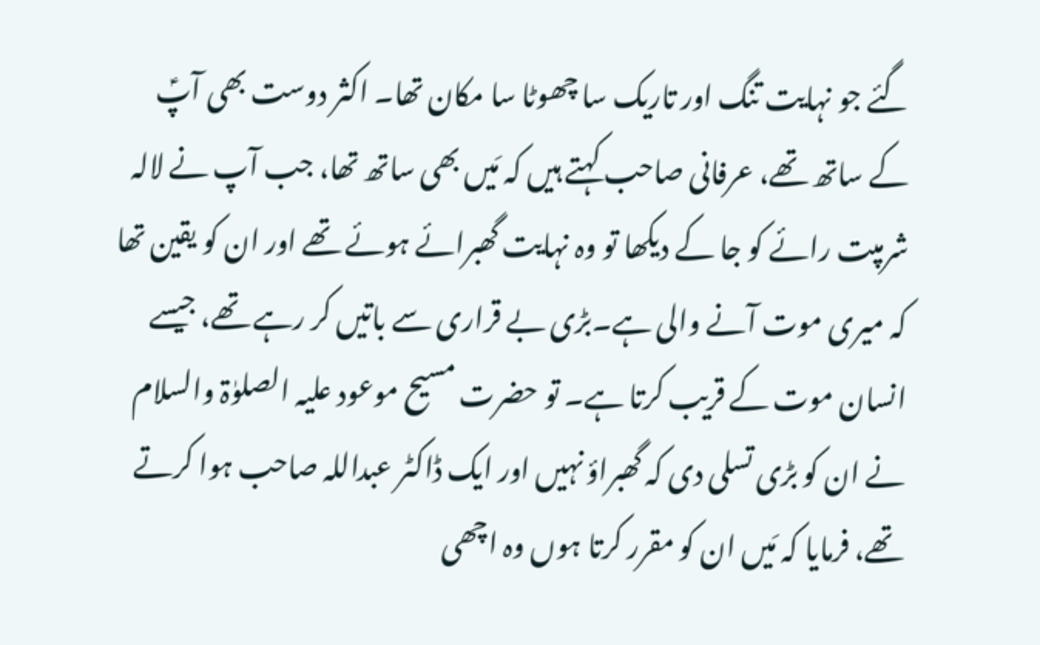گئے جو نہایت تنگ اور تاریک سا چھوٹا سا مکان تھا۔ اکثر دوست بھی آپؑ کے ساتھ تھے، عرفانی صاحب کہتے ہیں کہ مَیں بھی ساتھ تھا، جب آپ نے لالہ شرمپت رائے کو جا کے دیکھا تو وہ نہایت گھبرائے ہوئے تھے اور ان کو یقین تھا کہ میری موت آنے والی ہے۔بڑی بے قراری سے باتیں کر رہے تھے، جیسے انسان موت کے قریب کرتا ہے۔ تو حضرت مسیح موعود علیہ الصلوٰۃ والسلام نے ان کو بڑی تسلی دی کہ گھبراؤ نہیں اور ایک ڈاکٹر عبداللہ صاحب ہوا کرتے تھے، فرمایا کہ مَیں ان کو مقرر کرتا ہوں وہ اچھی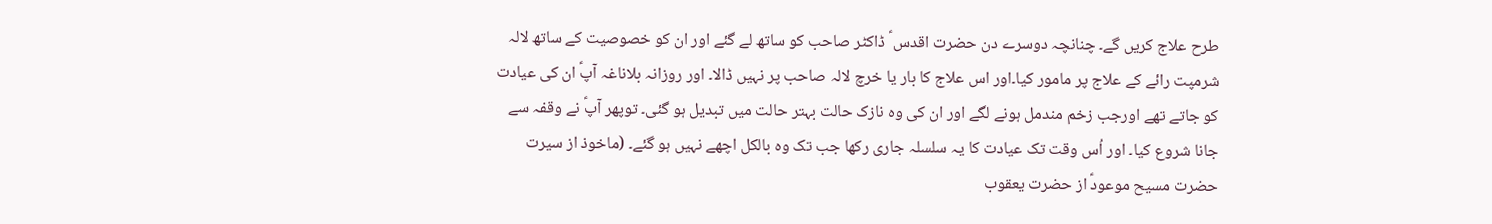طرح علاج کریں گے۔ چنانچہ دوسرے دن حضرت اقدس ؑ ڈاکٹر صاحب کو ساتھ لے گئے اور ان کو خصوصیت کے ساتھ لالہ شرمپت رائے کے علاج پر مامور کیا۔اور اس علاج کا بار یا خرچ لالہ صاحب پر نہیں ڈالا۔ اور روزانہ بلاناغہ آپؑ ان کی عیادت کو جاتے تھے اورجب زخم مندمل ہونے لگے اور ان کی وہ نازک حالت بہتر حالت میں تبدیل ہو گئی۔ توپھر آپؑ نے وقفہ سے جانا شروع کیا۔ اور اُس وقت تک عیادت کا یہ سلسلہ جاری رکھا جب تک وہ بالکل اچھے نہیں ہو گئے۔ (ماخوذ از سیرت حضرت مسیح موعودؑ از حضرت یعقوب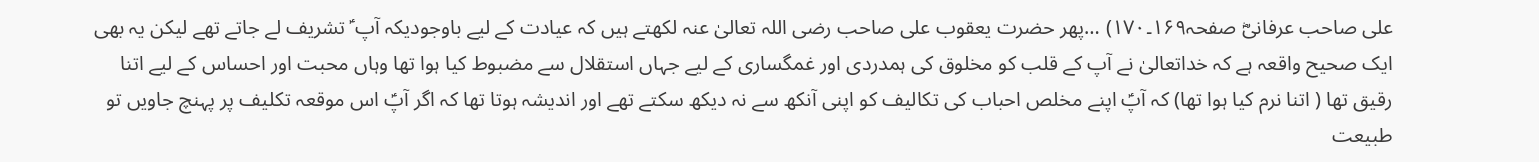علی صاحب عرفانیؓ صفحہ۱۶۹۔۱۷۰) …پھر حضرت یعقوب علی صاحب رضی اللہ تعالیٰ عنہ لکھتے ہیں کہ عیادت کے لیے باوجودیکہ آپ ؑ تشریف لے جاتے تھے لیکن یہ بھی ایک صحیح واقعہ ہے کہ خداتعالیٰ نے آپ کے قلب کو مخلوق کی ہمدردی اور غمگساری کے لیے جہاں استقلال سے مضبوط کیا ہوا تھا وہاں محبت اور احساس کے لیے اتنا رقیق تھا ( اتنا نرم کیا ہوا تھا) کہ آپؑ اپنے مخلص احباب کی تکالیف کو اپنی آنکھ سے نہ دیکھ سکتے تھے اور اندیشہ ہوتا تھا کہ اگر آپؑ اس موقعہ تکلیف پر پہنچ جاویں تو طبیعت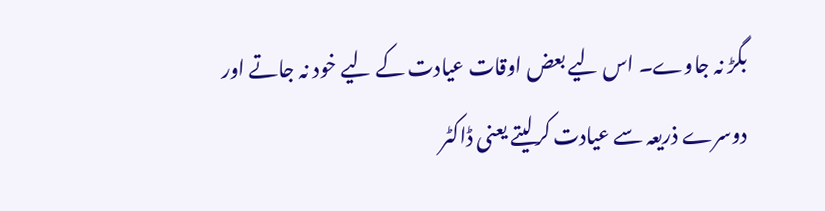بگڑ نہ جاوے۔ اس لیے بعض اوقات عیادت کے لیے خود نہ جاتے اور دوسرے ذریعہ سے عیادت کرلیتے یعنی ڈاکٹر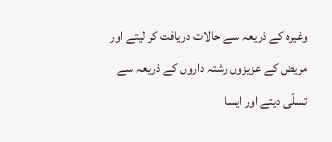وغیرہ کے ذریعہ سے حالات دریافت کر لیتے اور مریض کے عزیزوں رشتہ داروں کے ذریعہ سے تسلّی دیتے اور ایسا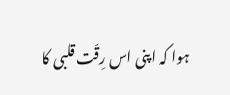ہوا کہ اپنی اس رِقّت قلبی کا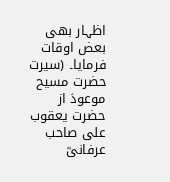اظہار بھی بعض اوقات فرمایا۔ (سیرت حضرت مسیح موعودؑ از حضرت یعقوب علی صاحب عرفانیؓ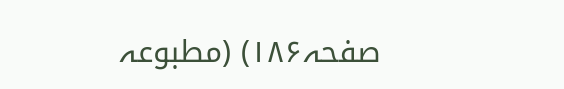صفحہ۱۸۶) (مطبوعہ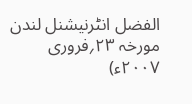الفضل انٹرنیشنل لندن مورخہ ۲۳؍فروری ۲۰۰۷ء)